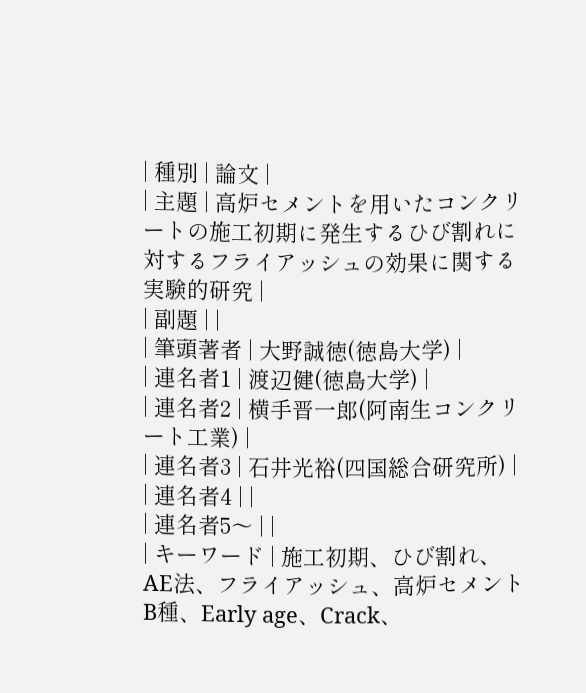| 種別 | 論文 |
| 主題 | 高炉セメントを用いたコンクリートの施工初期に発生するひび割れに対するフライアッシュの効果に関する実験的研究 |
| 副題 | |
| 筆頭著者 | 大野誠徳(徳島大学) |
| 連名者1 | 渡辺健(徳島大学) |
| 連名者2 | 横手晋一郎(阿南生コンクリート工業) |
| 連名者3 | 石井光裕(四国総合研究所) |
| 連名者4 | |
| 連名者5〜 | |
| キーワード | 施工初期、ひび割れ、AE法、フライアッシュ、高炉セメントB種、Early age、Crack、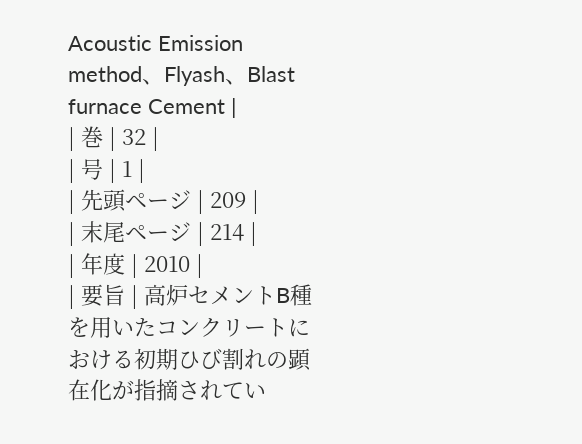Acoustic Emission method、Flyash、Blast furnace Cement |
| 巻 | 32 |
| 号 | 1 |
| 先頭ページ | 209 |
| 末尾ページ | 214 |
| 年度 | 2010 |
| 要旨 | 高炉セメントB種を用いたコンクリートにおける初期ひび割れの顕在化が指摘されてい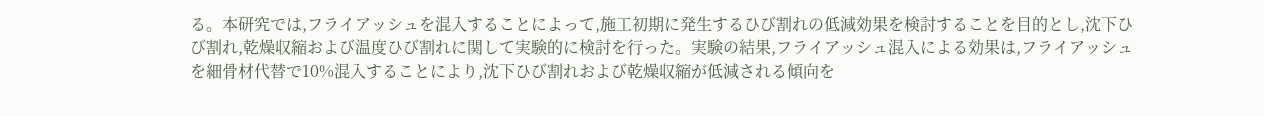る。本研究では,フライアッシュを混入することによって,施工初期に発生するひび割れの低減効果を検討することを目的とし,沈下ひび割れ,乾燥収縮および温度ひび割れに関して実験的に検討を行った。実験の結果,フライアッシュ混入による効果は,フライアッシュを細骨材代替で10%混入することにより,沈下ひび割れおよび乾燥収縮が低減される傾向を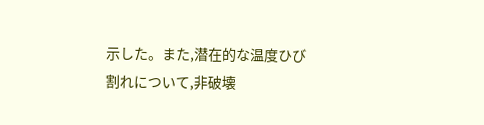示した。また,潜在的な温度ひび割れについて,非破壊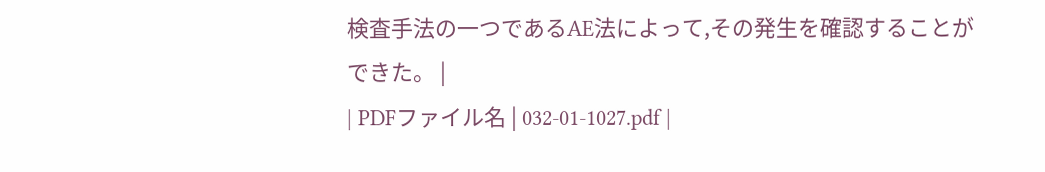検査手法の一つであるAE法によって,その発生を確認することができた。 |
| PDFファイル名 | 032-01-1027.pdf |